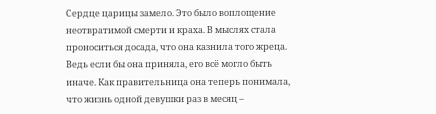Сердце царицы замело. Это было воплощение неотвратимой смерти и краха. В мыслях стала проноситься досада, что она казнила того жреца. Ведь если бы она приняла, его всё могло быть иначе. Как правительница она теперь понимала, что жизнь одной девушки раз в месяц –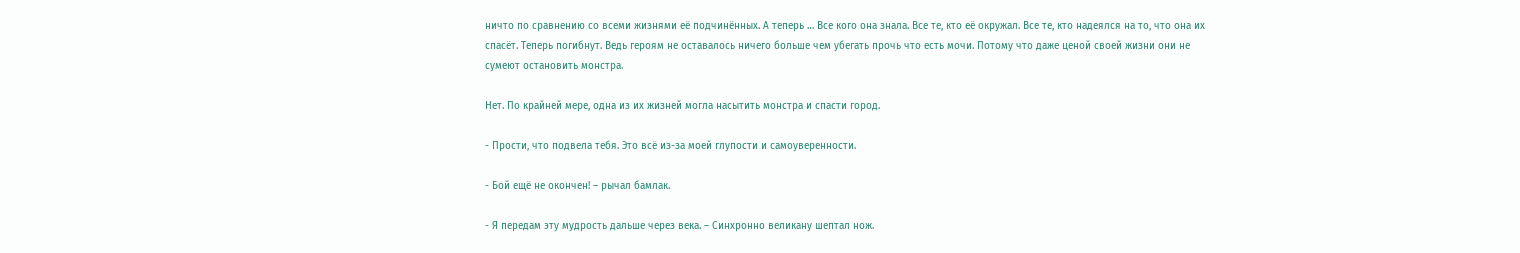ничто по сравнению со всеми жизнями её подчинённых. А теперь … Все кого она знала. Все те, кто её окружал. Все те, кто надеялся на то, что она их спасёт. Теперь погибнут. Ведь героям не оставалось ничего больше чем убегать прочь что есть мочи. Потому что даже ценой своей жизни они не сумеют остановить монстра.

Нет. По крайней мере, одна из их жизней могла насытить монстра и спасти город.

- Прости, что подвела тебя. Это всё из-за моей глупости и самоуверенности.

- Бой ещё не окончен! – рычал бамлак.

- Я передам эту мудрость дальше через века. – Синхронно великану шептал нож.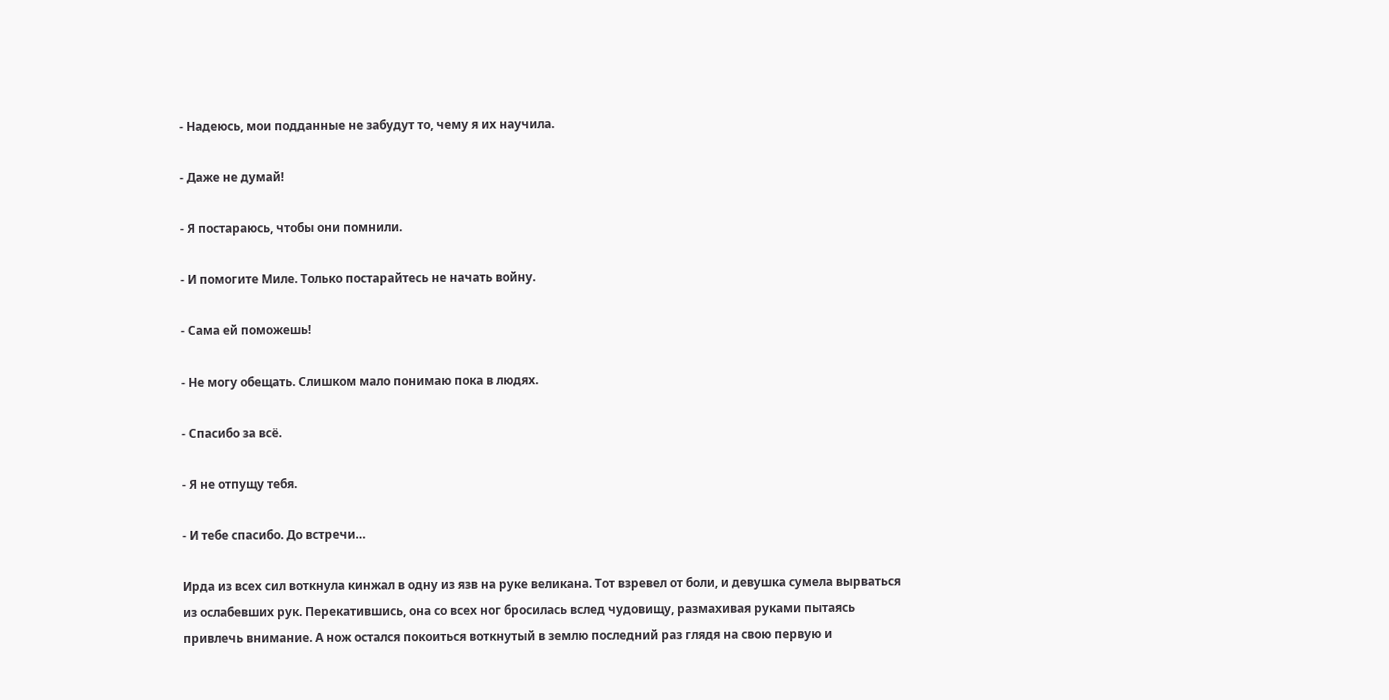- Надеюсь, мои подданные не забудут то, чему я их научила.

- Даже не думай!

- Я постараюсь, чтобы они помнили.

- И помогите Миле. Только постарайтесь не начать войну.

- Сама ей поможешь!

- Не могу обещать. Слишком мало понимаю пока в людях.

- Спасибо за всё.

- Я не отпущу тебя.

- И тебе спасибо. До встречи…

Ирда из всех сил воткнула кинжал в одну из язв на руке великана. Тот взревел от боли, и девушка сумела вырваться из ослабевших рук. Перекатившись, она со всех ног бросилась вслед чудовищу, размахивая руками пытаясь привлечь внимание. А нож остался покоиться воткнутый в землю последний раз глядя на свою первую и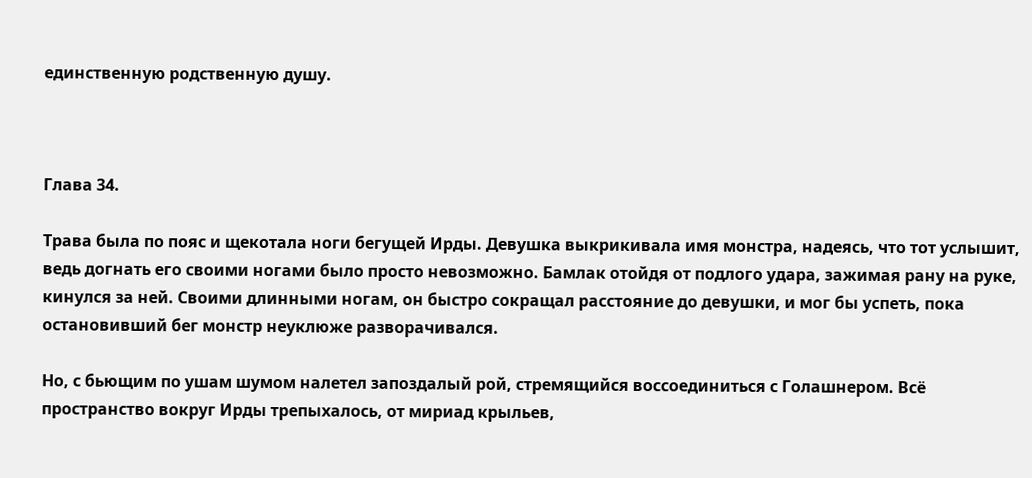единственную родственную душу.



Глава 34.

Трава была по пояс и щекотала ноги бегущей Ирды. Девушка выкрикивала имя монстра, надеясь, что тот услышит, ведь догнать его своими ногами было просто невозможно. Бамлак отойдя от подлого удара, зажимая рану на руке, кинулся за ней. Своими длинными ногам, он быстро сокращал расстояние до девушки, и мог бы успеть, пока остановивший бег монстр неуклюже разворачивался.

Но, с бьющим по ушам шумом налетел запоздалый рой, стремящийся воссоединиться с Голашнером. Всё пространство вокруг Ирды трепыхалось, от мириад крыльев,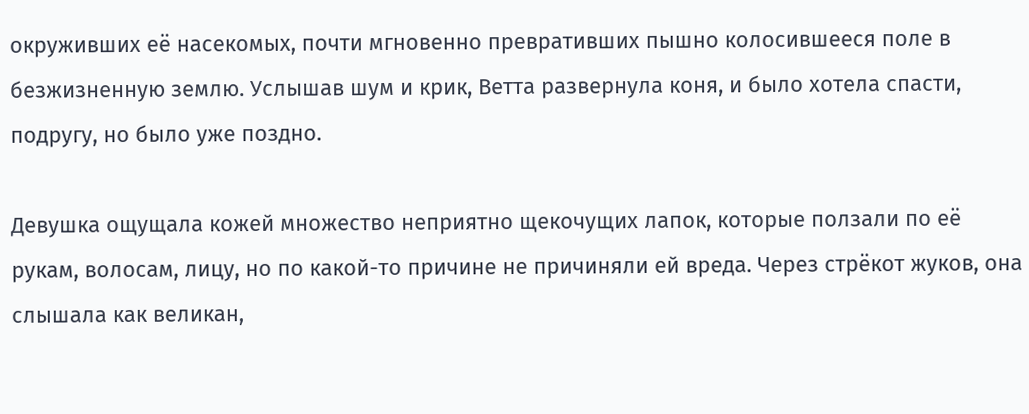окруживших её насекомых, почти мгновенно превративших пышно колосившееся поле в безжизненную землю. Услышав шум и крик, Ветта развернула коня, и было хотела спасти, подругу, но было уже поздно.

Девушка ощущала кожей множество неприятно щекочущих лапок, которые ползали по её рукам, волосам, лицу, но по какой-то причине не причиняли ей вреда. Через стрёкот жуков, она слышала как великан,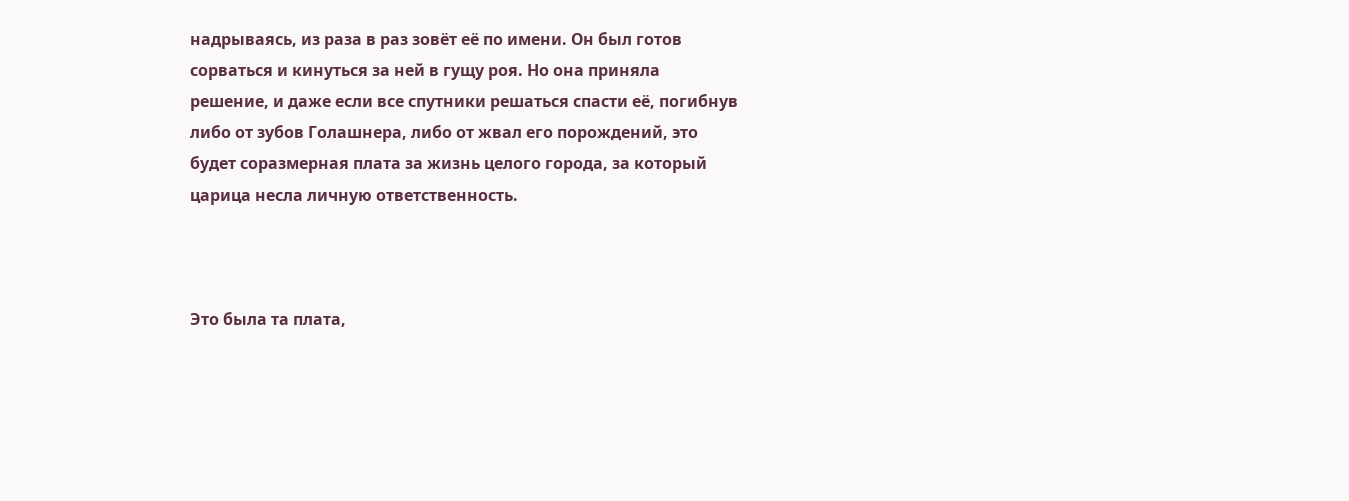надрываясь, из раза в раз зовёт её по имени. Он был готов сорваться и кинуться за ней в гущу роя. Но она приняла решение, и даже если все спутники решаться спасти её, погибнув либо от зубов Голашнера, либо от жвал его порождений, это будет соразмерная плата за жизнь целого города, за который царица несла личную ответственность.



Это была та плата,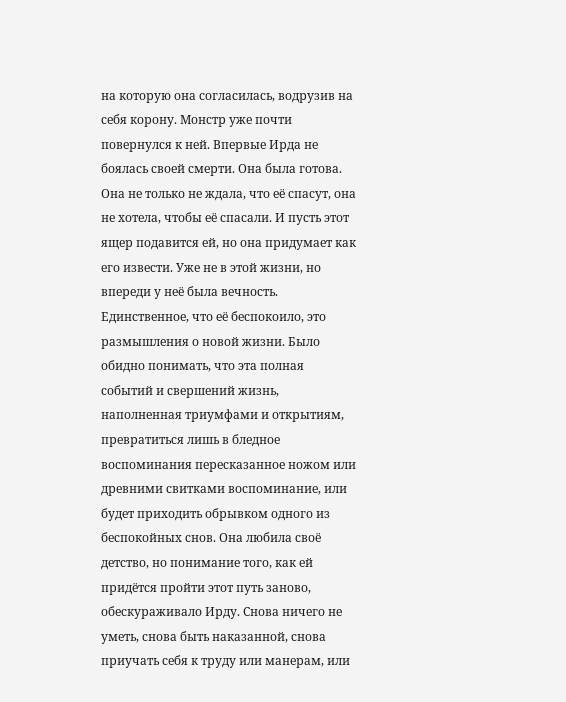на которую она согласилась, водрузив на себя корону. Монстр уже почти повернулся к ней. Впервые Ирда не боялась своей смерти. Она была готова. Она не только не ждала, что её спасут, она не хотела, чтобы её спасали. И пусть этот ящер подавится ей, но она придумает как его извести. Уже не в этой жизни, но впереди у неё была вечность. Единственное, что её беспокоило, это размышления о новой жизни. Было обидно понимать, что эта полная событий и свершений жизнь, наполненная триумфами и открытиям, превратиться лишь в бледное воспоминания пересказанное ножом или древними свитками воспоминание, или будет приходить обрывком одного из беспокойных снов. Она любила своё детство, но понимание того, как ей придётся пройти этот путь заново, обескураживало Ирду. Снова ничего не уметь, снова быть наказанной, снова приучать себя к труду или манерам, или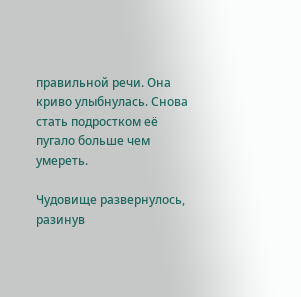правильной речи. Она криво улыбнулась. Снова стать подростком её пугало больше чем умереть.

Чудовище развернулось, разинув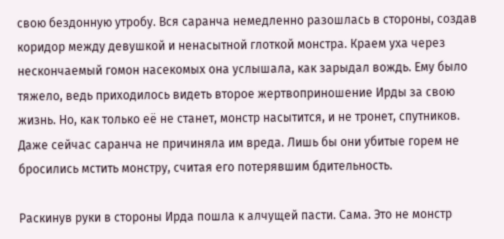свою бездонную утробу. Вся саранча немедленно разошлась в стороны, создав коридор между девушкой и ненасытной глоткой монстра. Краем уха через нескончаемый гомон насекомых она услышала, как зарыдал вождь. Ему было тяжело, ведь приходилось видеть второе жертвоприношение Ирды за свою жизнь. Но, как только её не станет, монстр насытится, и не тронет, спутников. Даже сейчас саранча не причиняла им вреда. Лишь бы они убитые горем не бросились мстить монстру, считая его потерявшим бдительность.

Раскинув руки в стороны Ирда пошла к алчущей пасти. Сама. Это не монстр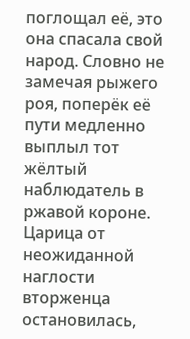поглощал её, это она спасала свой народ. Словно не замечая рыжего роя, поперёк её пути медленно выплыл тот жёлтый наблюдатель в ржавой короне. Царица от неожиданной наглости вторженца остановилась,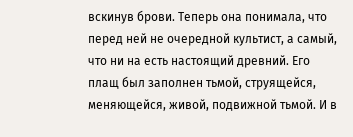вскинув брови. Теперь она понимала, что перед ней не очередной культист, а самый, что ни на есть настоящий древний. Его плащ был заполнен тьмой, струящейся, меняющейся, живой, подвижной тьмой. И в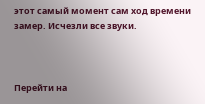этот самый момент сам ход времени замер. Исчезли все звуки.



Перейти на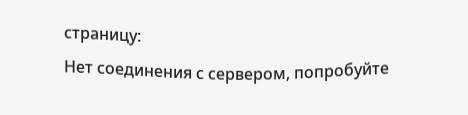страницу:
Нет соединения с сервером, попробуйте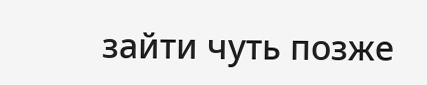зайти чуть позже